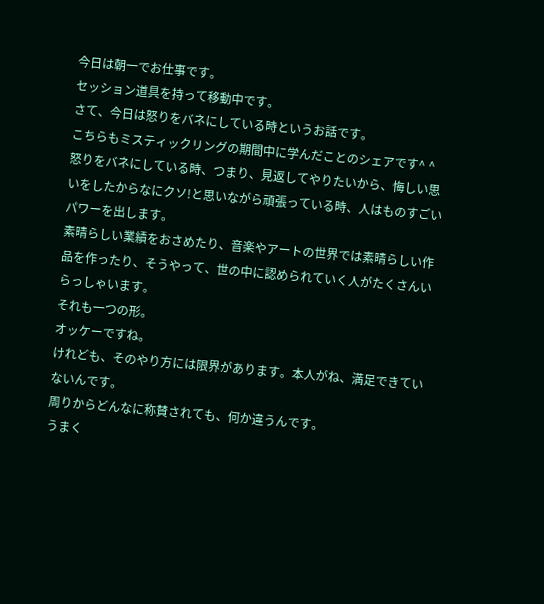今日は朝一でお仕事です。
セッション道具を持って移動中です。
さて、今日は怒りをバネにしている時というお話です。
こちらもミスティックリングの期間中に学んだことのシェアです^ ^
怒りをバネにしている時、つまり、見返してやりたいから、悔しい思いをしたからなにクソ!と思いながら頑張っている時、人はものすごいパワーを出します。
素晴らしい業績をおさめたり、音楽やアートの世界では素晴らしい作品を作ったり、そうやって、世の中に認められていく人がたくさんいらっしゃいます。
それも一つの形。
オッケーですね。
けれども、そのやり方には限界があります。本人がね、満足できていないんです。
周りからどんなに称賛されても、何か違うんです。
うまく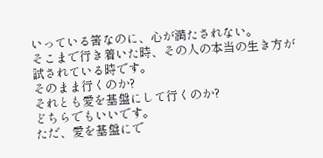いっている筈なのに、心が満たされない。
そこまで行き着いた時、その人の本当の生き方が試されている時です。
そのまま行くのか?
それとも愛を基盤にして行くのか?
どちらでもいいです。
ただ、愛を基盤にで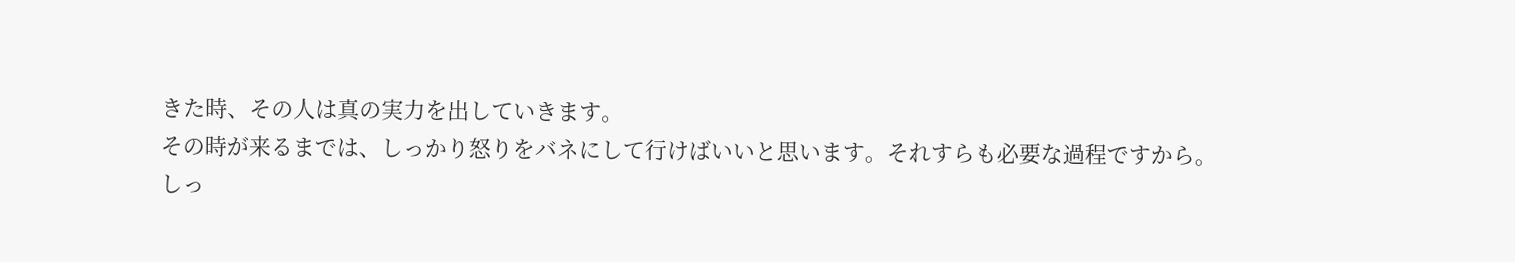きた時、その人は真の実力を出していきます。
その時が来るまでは、しっかり怒りをバネにして行けばいいと思います。それすらも必要な過程ですから。
しっ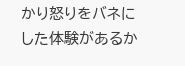かり怒りをバネにした体験があるか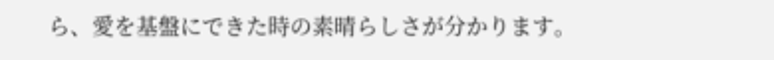ら、愛を基盤にできた時の素晴らしさが分かります。